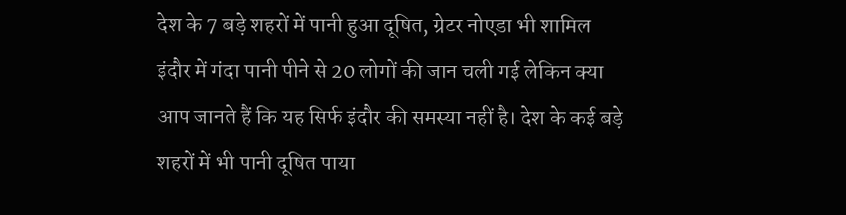देश के 7 बड़े शहरों में पानी हुआ दूषित, ग्रेटर नोएडा भी शामिल
इंदौर में गंदा पानी पीने से 20 लोगों की जान चली गई लेकिन क्या आप जानते हैं कि यह सिर्फ इंदौर की समस्या नहीं है। देश के कई बड़े शहरों में भी पानी दूषित पाया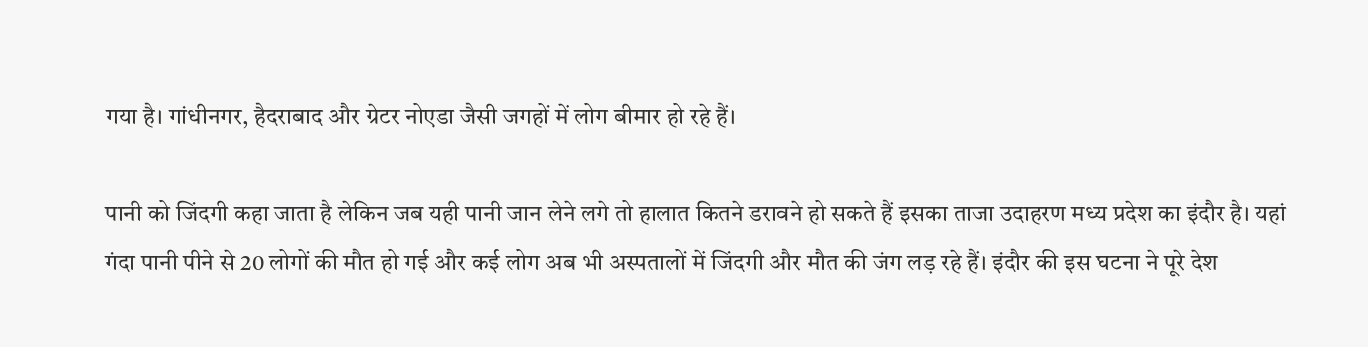गया है। गांधीनगर, हैदराबाद और ग्रेटर नोएडा जैसी जगहों में लोग बीमार हो रहे हैं।

पानी को जिंदगी कहा जाता है लेकिन जब यही पानी जान लेने लगे तो हालात कितने डरावने हो सकते हैं इसका ताजा उदाहरण मध्य प्रदेश का इंदौर है। यहां गंदा पानी पीने से 20 लोगों की मौत हो गई और कई लोग अब भी अस्पतालों में जिंदगी और मौत की जंग लड़ रहे हैं। इंदौर की इस घटना ने पूरे देश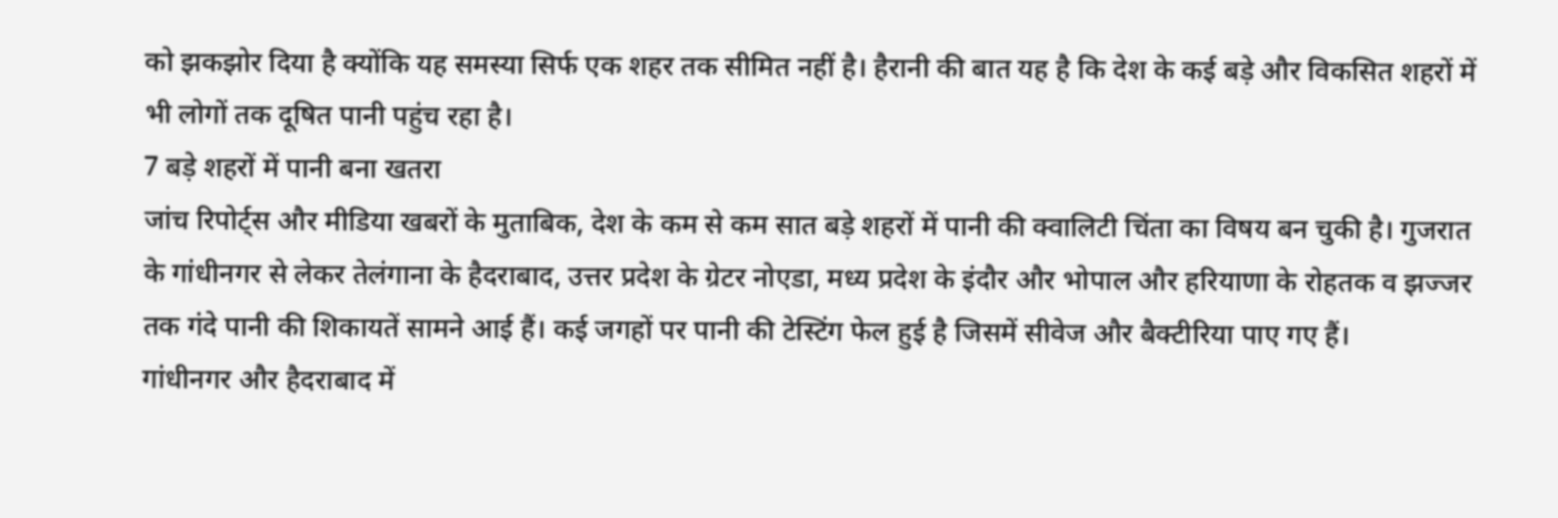को झकझोर दिया है क्योंकि यह समस्या सिर्फ एक शहर तक सीमित नहीं है। हैरानी की बात यह है कि देश के कई बड़े और विकसित शहरों में भी लोगों तक दूषित पानी पहुंच रहा है।
7 बड़े शहरों में पानी बना खतरा
जांच रिपोर्ट्स और मीडिया खबरों के मुताबिक, देश के कम से कम सात बड़े शहरों में पानी की क्वालिटी चिंता का विषय बन चुकी है। गुजरात के गांधीनगर से लेकर तेलंगाना के हैदराबाद, उत्तर प्रदेश के ग्रेटर नोएडा, मध्य प्रदेश के इंदौर और भोपाल और हरियाणा के रोहतक व झज्जर तक गंदे पानी की शिकायतें सामने आई हैं। कई जगहों पर पानी की टेस्टिंग फेल हुई है जिसमें सीवेज और बैक्टीरिया पाए गए हैं।
गांधीनगर और हैदराबाद में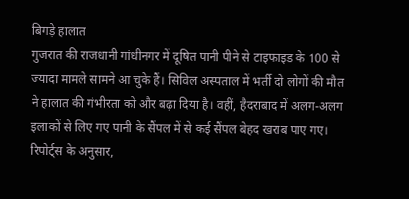बिगड़े हालात
गुजरात की राजधानी गांधीनगर में दूषित पानी पीने से टाइफाइड के 100 से ज्यादा मामले सामने आ चुके हैं। सिविल अस्पताल में भर्ती दो लोगों की मौत ने हालात की गंभीरता को और बढ़ा दिया है। वहीं, हैदराबाद में अलग-अलग इलाकों से लिए गए पानी के सैंपल में से कई सैंपल बेहद खराब पाए गए। रिपोर्ट्स के अनुसार,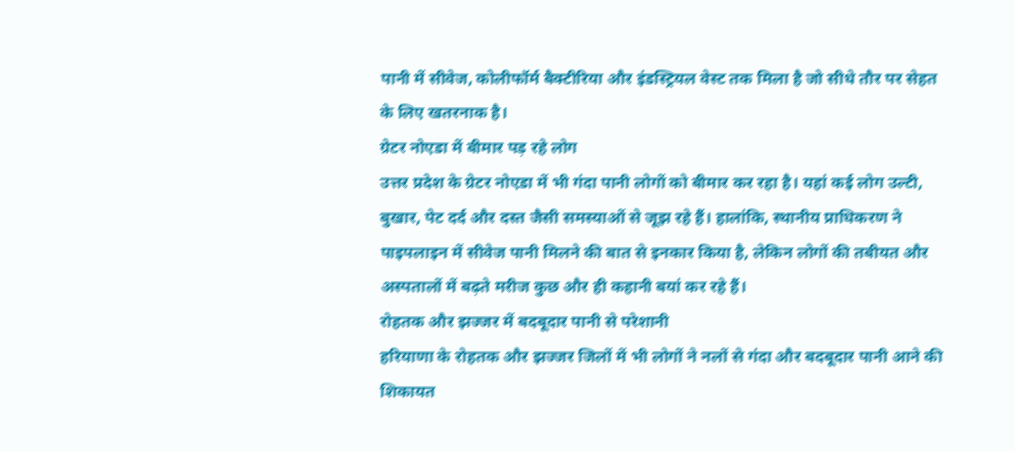पानी में सीवेज, कोलीफॉर्म बैक्टीरिया और इंडस्ट्रियल वेस्ट तक मिला है जो सीधे तौर पर सेहत के लिए खतरनाक है।
ग्रेटर नोएडा में बीमार पड़ रहे लोग
उत्तर प्रदेश के ग्रेटर नोएडा में भी गंदा पानी लोगों को बीमार कर रहा है। यहां कई लोग उल्टी, बुखार, पेट दर्द और दस्त जैसी समस्याओं से जूझ रहे हैं। हालांकि, स्थानीय प्राधिकरण ने पाइपलाइन में सीवेज पानी मिलने की बात से इनकार किया है, लेकिन लोगों की तबीयत और अस्पतालों में बढ़ते मरीज कुछ और ही कहानी बयां कर रहे हैं।
रोहतक और झज्जर में बदबूदार पानी से परेशानी
हरियाणा के रोहतक और झज्जर जिलों में भी लोगों ने नलों से गंदा और बदबूदार पानी आने की शिकायत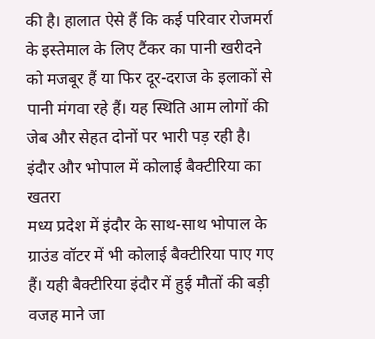की है। हालात ऐसे हैं कि कई परिवार रोजमर्रा के इस्तेमाल के लिए टैंकर का पानी खरीदने को मजबूर हैं या फिर दूर-दराज के इलाकों से पानी मंगवा रहे हैं। यह स्थिति आम लोगों की जेब और सेहत दोनों पर भारी पड़ रही है।
इंदौर और भोपाल में कोलाई बैक्टीरिया का खतरा
मध्य प्रदेश में इंदौर के साथ-साथ भोपाल के ग्राउंड वॉटर में भी कोलाई बैक्टीरिया पाए गए हैं। यही बैक्टीरिया इंदौर में हुई मौतों की बड़ी वजह माने जा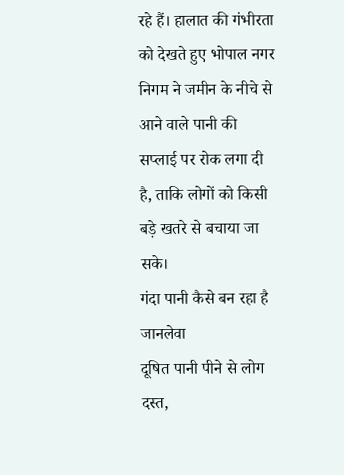रहे हैं। हालात की गंभीरता को देखते हुए भोपाल नगर निगम ने जमीन के नीचे से आने वाले पानी की सप्लाई पर रोक लगा दी है, ताकि लोगों को किसी बड़े खतरे से बचाया जा सके।
गंदा पानी कैसे बन रहा है जानलेवा
दूषित पानी पीने से लोग दस्त,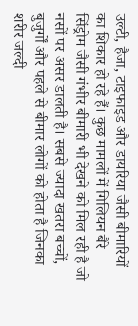उल्टी, हैजा, टाइफाइड और डायरिया जैसी बीमारियों का शिकार हो रहे हैं। कुछ मामलों में गिलियन बैरे सिंड्रोम जैसी गंभीर बीमारी भी देखने को मिल रही है जो नसों पर असर डालती है। सबसे ज्यादा खतरा बच्चों, बुजुर्गों और पहले से बीमार लोगों को होता है जिनका शरीर जल्दी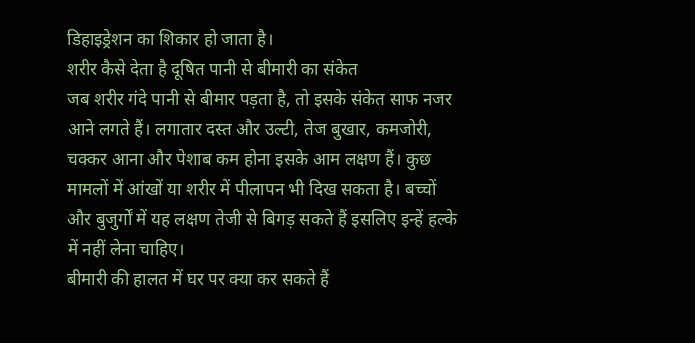डिहाइड्रेशन का शिकार हो जाता है।
शरीर कैसे देता है दूषित पानी से बीमारी का संकेत
जब शरीर गंदे पानी से बीमार पड़ता है, तो इसके संकेत साफ नजर आने लगते हैं। लगातार दस्त और उल्टी, तेज बुखार, कमजोरी, चक्कर आना और पेशाब कम होना इसके आम लक्षण हैं। कुछ मामलों में आंखों या शरीर में पीलापन भी दिख सकता है। बच्चों और बुजुर्गों में यह लक्षण तेजी से बिगड़ सकते हैं इसलिए इन्हें हल्के में नहीं लेना चाहिए।
बीमारी की हालत में घर पर क्या कर सकते हैं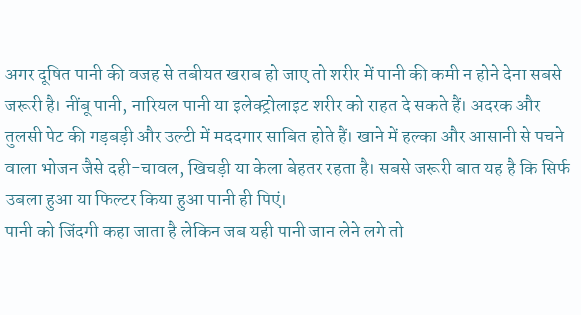अगर दूषित पानी की वजह से तबीयत खराब हो जाए तो शरीर में पानी की कमी न होने देना सबसे जरूरी है। नींबू पानी, नारियल पानी या इलेक्ट्रोलाइट शरीर को राहत दे सकते हैं। अदरक और तुलसी पेट की गड़बड़ी और उल्टी में मददगार साबित होते हैं। खाने में हल्का और आसानी से पचने वाला भोजन जैसे दही-चावल, खिचड़ी या केला बेहतर रहता है। सबसे जरूरी बात यह है कि सिर्फ उबला हुआ या फिल्टर किया हुआ पानी ही पिएं।
पानी को जिंदगी कहा जाता है लेकिन जब यही पानी जान लेने लगे तो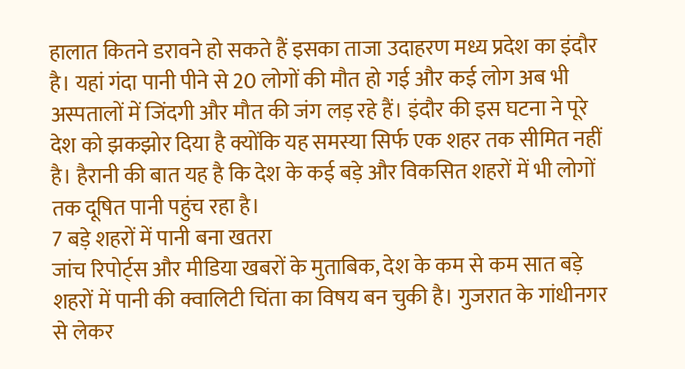हालात कितने डरावने हो सकते हैं इसका ताजा उदाहरण मध्य प्रदेश का इंदौर है। यहां गंदा पानी पीने से 20 लोगों की मौत हो गई और कई लोग अब भी अस्पतालों में जिंदगी और मौत की जंग लड़ रहे हैं। इंदौर की इस घटना ने पूरे देश को झकझोर दिया है क्योंकि यह समस्या सिर्फ एक शहर तक सीमित नहीं है। हैरानी की बात यह है कि देश के कई बड़े और विकसित शहरों में भी लोगों तक दूषित पानी पहुंच रहा है।
7 बड़े शहरों में पानी बना खतरा
जांच रिपोर्ट्स और मीडिया खबरों के मुताबिक, देश के कम से कम सात बड़े शहरों में पानी की क्वालिटी चिंता का विषय बन चुकी है। गुजरात के गांधीनगर से लेकर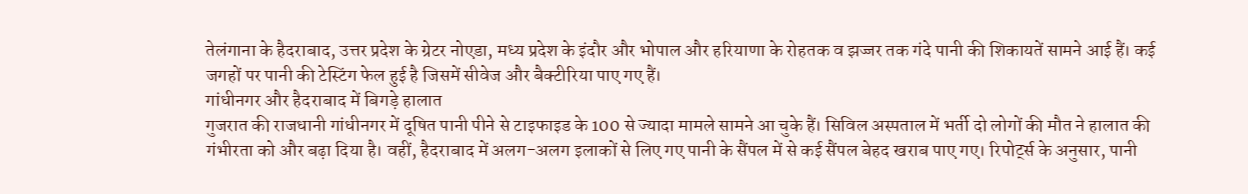तेलंगाना के हैदराबाद, उत्तर प्रदेश के ग्रेटर नोएडा, मध्य प्रदेश के इंदौर और भोपाल और हरियाणा के रोहतक व झज्जर तक गंदे पानी की शिकायतें सामने आई हैं। कई जगहों पर पानी की टेस्टिंग फेल हुई है जिसमें सीवेज और बैक्टीरिया पाए गए हैं।
गांधीनगर और हैदराबाद में बिगड़े हालात
गुजरात की राजधानी गांधीनगर में दूषित पानी पीने से टाइफाइड के 100 से ज्यादा मामले सामने आ चुके हैं। सिविल अस्पताल में भर्ती दो लोगों की मौत ने हालात की गंभीरता को और बढ़ा दिया है। वहीं, हैदराबाद में अलग-अलग इलाकों से लिए गए पानी के सैंपल में से कई सैंपल बेहद खराब पाए गए। रिपोर्ट्स के अनुसार, पानी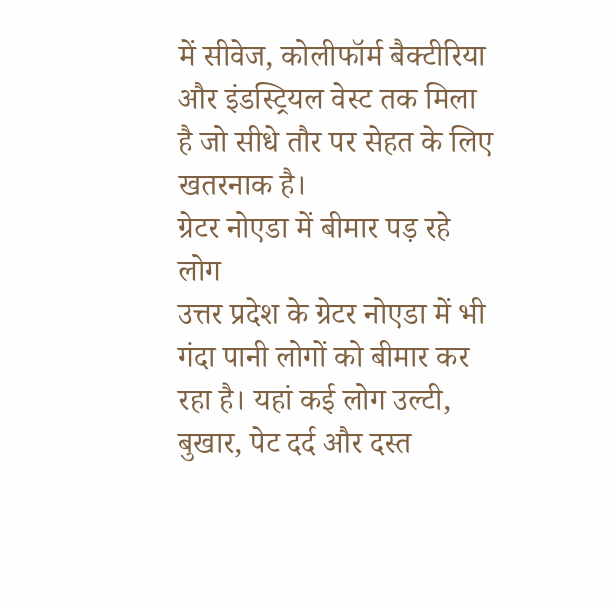में सीवेज, कोलीफॉर्म बैक्टीरिया और इंडस्ट्रियल वेस्ट तक मिला है जो सीधे तौर पर सेहत के लिए खतरनाक है।
ग्रेटर नोएडा में बीमार पड़ रहे लोग
उत्तर प्रदेश के ग्रेटर नोएडा में भी गंदा पानी लोगों को बीमार कर रहा है। यहां कई लोग उल्टी, बुखार, पेट दर्द और दस्त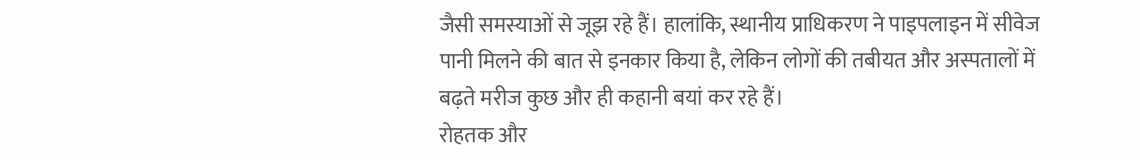जैसी समस्याओं से जूझ रहे हैं। हालांकि, स्थानीय प्राधिकरण ने पाइपलाइन में सीवेज पानी मिलने की बात से इनकार किया है, लेकिन लोगों की तबीयत और अस्पतालों में बढ़ते मरीज कुछ और ही कहानी बयां कर रहे हैं।
रोहतक और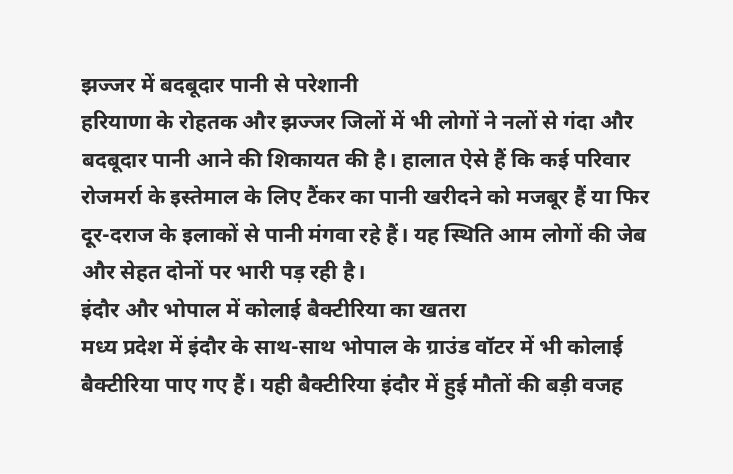झज्जर में बदबूदार पानी से परेशानी
हरियाणा के रोहतक और झज्जर जिलों में भी लोगों ने नलों से गंदा और बदबूदार पानी आने की शिकायत की है। हालात ऐसे हैं कि कई परिवार रोजमर्रा के इस्तेमाल के लिए टैंकर का पानी खरीदने को मजबूर हैं या फिर दूर-दराज के इलाकों से पानी मंगवा रहे हैं। यह स्थिति आम लोगों की जेब और सेहत दोनों पर भारी पड़ रही है।
इंदौर और भोपाल में कोलाई बैक्टीरिया का खतरा
मध्य प्रदेश में इंदौर के साथ-साथ भोपाल के ग्राउंड वॉटर में भी कोलाई बैक्टीरिया पाए गए हैं। यही बैक्टीरिया इंदौर में हुई मौतों की बड़ी वजह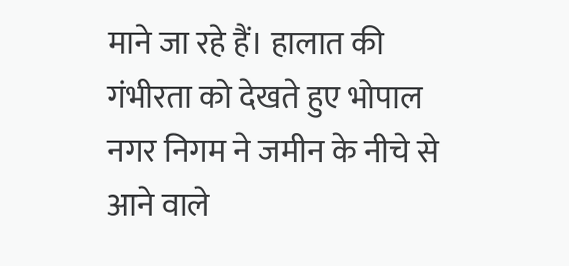माने जा रहे हैं। हालात की गंभीरता को देखते हुए भोपाल नगर निगम ने जमीन के नीचे से आने वाले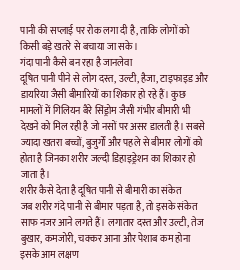पानी की सप्लाई पर रोक लगा दी है, ताकि लोगों को किसी बड़े खतरे से बचाया जा सके।
गंदा पानी कैसे बन रहा है जानलेवा
दूषित पानी पीने से लोग दस्त, उल्टी, हैजा, टाइफाइड और डायरिया जैसी बीमारियों का शिकार हो रहे हैं। कुछ मामलों में गिलियन बैरे सिंड्रोम जैसी गंभीर बीमारी भी देखने को मिल रही है जो नसों पर असर डालती है। सबसे ज्यादा खतरा बच्चों, बुजुर्गों और पहले से बीमार लोगों को होता है जिनका शरीर जल्दी डिहाइड्रेशन का शिकार हो जाता है।
शरीर कैसे देता है दूषित पानी से बीमारी का संकेत
जब शरीर गंदे पानी से बीमार पड़ता है, तो इसके संकेत साफ नजर आने लगते हैं। लगातार दस्त और उल्टी, तेज बुखार, कमजोरी, चक्कर आना और पेशाब कम होना इसके आम लक्षण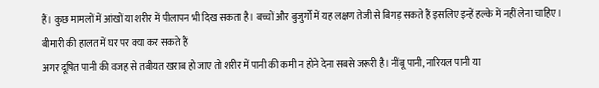हैं। कुछ मामलों में आंखों या शरीर में पीलापन भी दिख सकता है। बच्चों और बुजुर्गों में यह लक्षण तेजी से बिगड़ सकते हैं इसलिए इन्हें हल्के में नहीं लेना चाहिए।
बीमारी की हालत में घर पर क्या कर सकते हैं
अगर दूषित पानी की वजह से तबीयत खराब हो जाए तो शरीर में पानी की कमी न होने देना सबसे जरूरी है। नींबू पानी, नारियल पानी या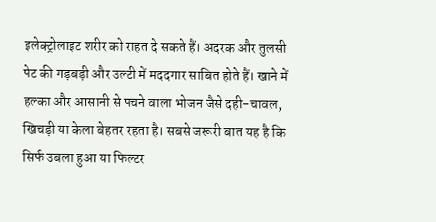इलेक्ट्रोलाइट शरीर को राहत दे सकते हैं। अदरक और तुलसी पेट की गड़बड़ी और उल्टी में मददगार साबित होते हैं। खाने में हल्का और आसानी से पचने वाला भोजन जैसे दही-चावल, खिचड़ी या केला बेहतर रहता है। सबसे जरूरी बात यह है कि सिर्फ उबला हुआ या फिल्टर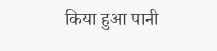किया हुआ पानी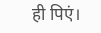ही पिएं।